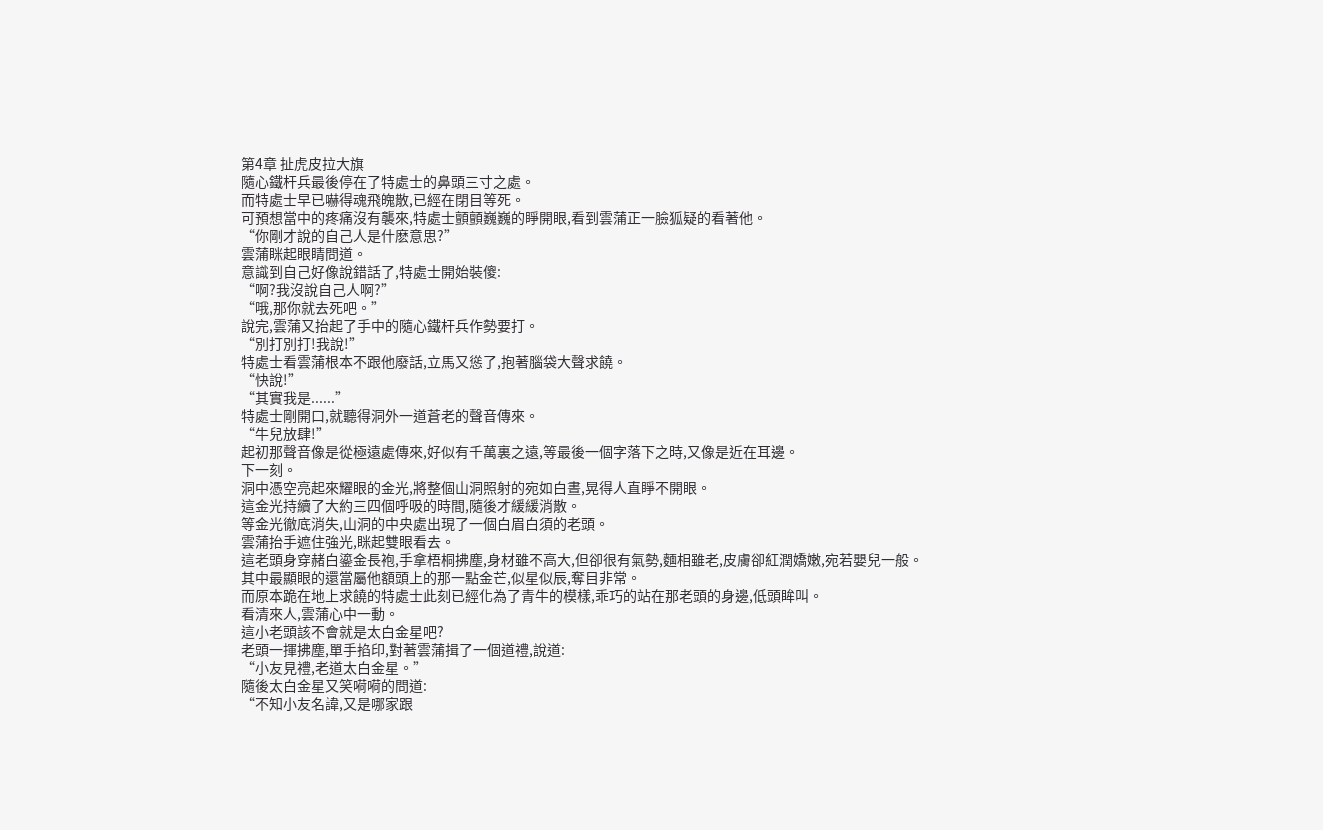第4章 扯虎皮拉大旗
隨心鐵杆兵最後停在了特處士的鼻頭三寸之處。
而特處士早已嚇得魂飛魄散,已經在閉目等死。
可預想當中的疼痛沒有襲來,特處士顫顫巍巍的睜開眼,看到雲蒲正一臉狐疑的看著他。
“你剛才說的自己人是什麽意思?”
雲蒲眯起眼睛問道。
意識到自己好像說錯話了,特處士開始裝傻:
“啊?我沒說自己人啊?”
“哦,那你就去死吧。”
說完,雲蒲又抬起了手中的隨心鐵杆兵作勢要打。
“別打別打!我說!”
特處士看雲蒲根本不跟他廢話,立馬又慫了,抱著腦袋大聲求饒。
“快說!”
“其實我是......”
特處士剛開口,就聽得洞外一道蒼老的聲音傳來。
“牛兒放肆!”
起初那聲音像是從極遠處傳來,好似有千萬裏之遠,等最後一個字落下之時,又像是近在耳邊。
下一刻。
洞中憑空亮起來耀眼的金光,將整個山洞照射的宛如白晝,晃得人直睜不開眼。
這金光持續了大約三四個呼吸的時間,隨後才緩緩消散。
等金光徹底消失,山洞的中央處出現了一個白眉白須的老頭。
雲蒲抬手遮住強光,眯起雙眼看去。
這老頭身穿赭白鎏金長袍,手拿梧桐拂塵,身材雖不高大,但卻很有氣勢,麵相雖老,皮膚卻紅潤嬌嫩,宛若嬰兒一般。
其中最顯眼的還當屬他額頭上的那一點金芒,似星似辰,奪目非常。
而原本跪在地上求饒的特處士此刻已經化為了青牛的模樣,乖巧的站在那老頭的身邊,低頭眸叫。
看清來人,雲蒲心中一動。
這小老頭該不會就是太白金星吧?
老頭一揮拂塵,單手掐印,對著雲蒲揖了一個道禮,說道:
“小友見禮,老道太白金星。”
隨後太白金星又笑嗬嗬的問道:
“不知小友名諱,又是哪家跟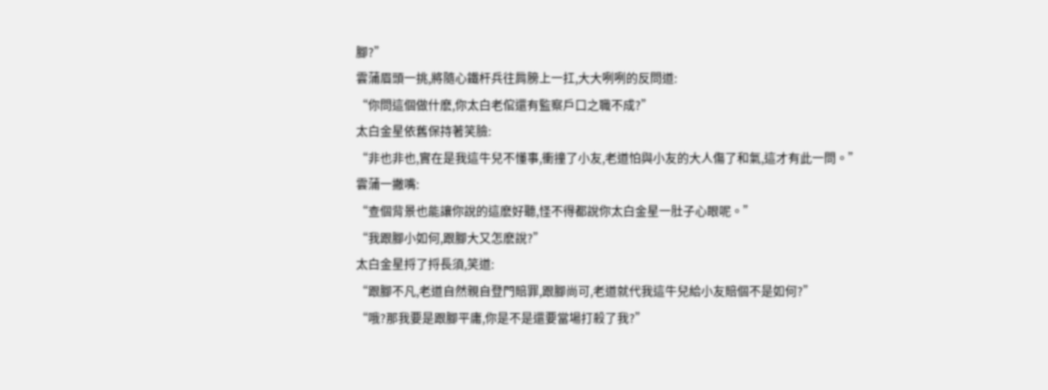腳?”
雲蒲眉頭一挑,將隨心鐵杆兵往肩膀上一扛,大大咧咧的反問道:
“你問這個做什麽,你太白老倌還有監察戶口之職不成?”
太白金星依舊保持著笑臉:
“非也非也,實在是我這牛兒不懂事,衝撞了小友,老道怕與小友的大人傷了和氣,這才有此一問。”
雲蒲一撇嘴:
“查個背景也能讓你說的這麽好聽,怪不得都說你太白金星一肚子心眼呢。”
“我跟腳小如何,跟腳大又怎麽說?”
太白金星捋了捋長須,笑道:
“跟腳不凡,老道自然親自登門賠罪,跟腳尚可,老道就代我這牛兒給小友賠個不是如何?”
“哦?那我要是跟腳平庸,你是不是還要當場打殺了我?”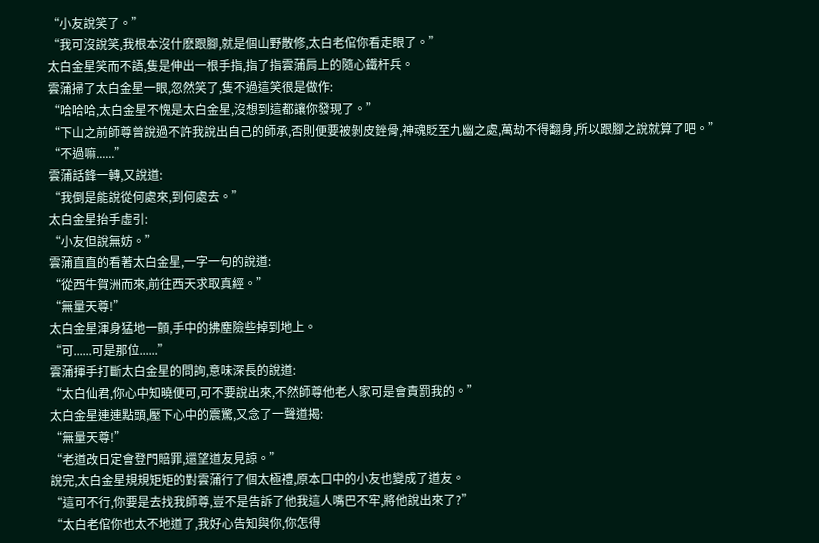“小友說笑了。”
“我可沒說笑,我根本沒什麽跟腳,就是個山野散修,太白老倌你看走眼了。”
太白金星笑而不語,隻是伸出一根手指,指了指雲蒲肩上的隨心鐵杆兵。
雲蒲掃了太白金星一眼,忽然笑了,隻不過這笑很是做作:
“哈哈哈,太白金星不愧是太白金星,沒想到這都讓你發現了。”
“下山之前師尊曾說過不許我說出自己的師承,否則便要被剝皮銼骨,神魂貶至九幽之處,萬劫不得翻身,所以跟腳之說就算了吧。”
“不過嘛......”
雲蒲話鋒一轉,又說道:
“我倒是能說從何處來,到何處去。”
太白金星抬手虛引:
“小友但說無妨。”
雲蒲直直的看著太白金星,一字一句的說道:
“從西牛賀洲而來,前往西天求取真經。”
“無量天尊!”
太白金星渾身猛地一顫,手中的拂塵險些掉到地上。
“可......可是那位......”
雲蒲揮手打斷太白金星的問詢,意味深長的說道:
“太白仙君,你心中知曉便可,可不要說出來,不然師尊他老人家可是會責罰我的。”
太白金星連連點頭,壓下心中的震驚,又念了一聲道揭:
“無量天尊!”
“老道改日定會登門賠罪,還望道友見諒。”
說完,太白金星規規矩矩的對雲蒲行了個太極禮,原本口中的小友也變成了道友。
“這可不行,你要是去找我師尊,豈不是告訴了他我這人嘴巴不牢,將他說出來了?”
“太白老倌你也太不地道了,我好心告知與你,你怎得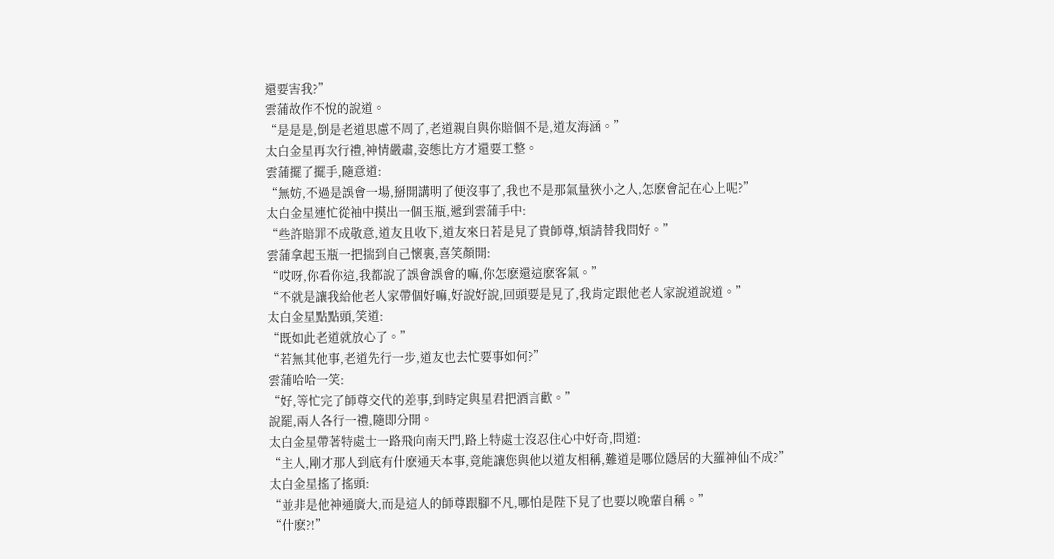還要害我?”
雲蒲故作不悅的說道。
“是是是,倒是老道思慮不周了,老道親自與你賠個不是,道友海涵。”
太白金星再次行禮,神情嚴肅,姿態比方才還要工整。
雲蒲擺了擺手,隨意道:
“無妨,不過是誤會一場,掰開講明了便沒事了,我也不是那氣量狹小之人,怎麽會記在心上呢?”
太白金星連忙從袖中摸出一個玉瓶,遞到雲蒲手中:
“些許賠罪不成敬意,道友且收下,道友來日若是見了貴師尊,煩請替我問好。”
雲蒲拿起玉瓶一把揣到自己懷裏,喜笑顏開:
“哎呀,你看你這,我都說了誤會誤會的嘛,你怎麽還這麽客氣。”
“不就是讓我給他老人家帶個好嘛,好說好說,回頭要是見了,我肯定跟他老人家說道說道。”
太白金星點點頭,笑道:
“既如此老道就放心了。”
“若無其他事,老道先行一步,道友也去忙要事如何?”
雲蒲哈哈一笑:
“好,等忙完了師尊交代的差事,到時定與星君把酒言歡。”
說罷,兩人各行一禮,隨即分開。
太白金星帶著特處士一路飛向南天門,路上特處士沒忍住心中好奇,問道:
“主人,剛才那人到底有什麽通天本事,竟能讓您與他以道友相稱,難道是哪位隱居的大羅神仙不成?”
太白金星搖了搖頭:
“並非是他神通廣大,而是這人的師尊跟腳不凡,哪怕是陛下見了也要以晚輩自稱。”
“什麽?!”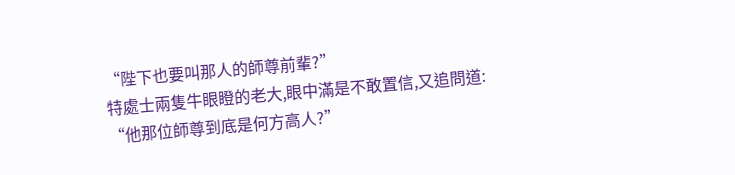“陛下也要叫那人的師尊前輩?”
特處士兩隻牛眼瞪的老大,眼中滿是不敢置信,又追問道:
“他那位師尊到底是何方高人?”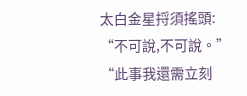太白金星捋須搖頭:
“不可說,不可說。”
“此事我還需立刻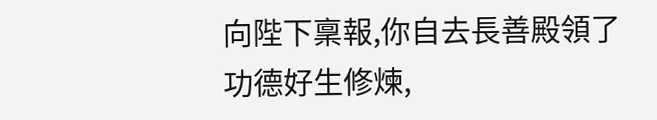向陛下稟報,你自去長善殿領了功德好生修煉,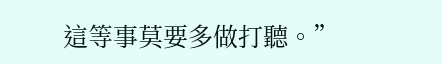這等事莫要多做打聽。”